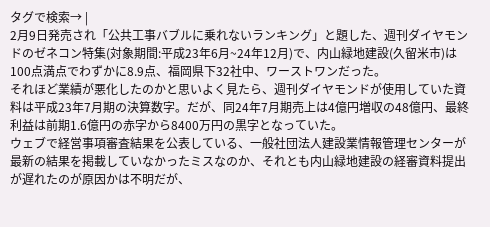タグで検索→ |
2月9日発売され「公共工事バブルに乗れないランキング」と題した、週刊ダイヤモンドのゼネコン特集(対象期間:平成23年6月~24年12月)で、内山緑地建設(久留米市)は100点満点でわずかに8.9点、福岡県下32社中、ワーストワンだった。
それほど業績が悪化したのかと思いよく見たら、週刊ダイヤモンドが使用していた資料は平成23年7月期の決算数字。だが、同24年7月期売上は4億円増収の48億円、最終利益は前期1.6億円の赤字から8400万円の黒字となっていた。
ウェブで経営事項審査結果を公表している、一般社団法人建設業情報管理センターが最新の結果を掲載していなかったミスなのか、それとも内山緑地建設の経審資料提出が遅れたのが原因かは不明だが、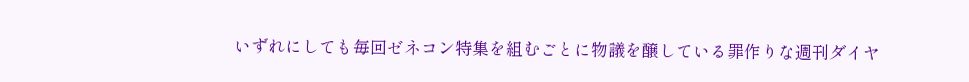いずれにしても毎回ゼネコン特集を組むごとに物議を醸している罪作りな週刊ダイヤ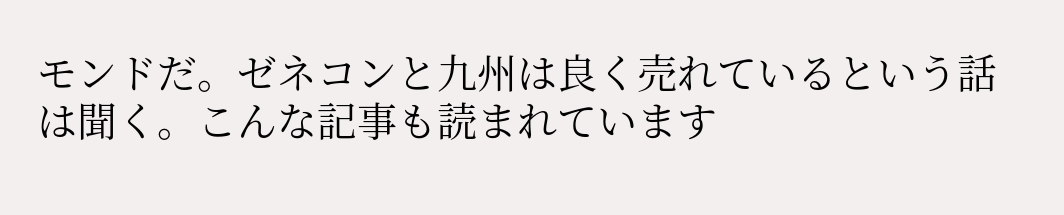モンドだ。ゼネコンと九州は良く売れているという話は聞く。こんな記事も読まれています